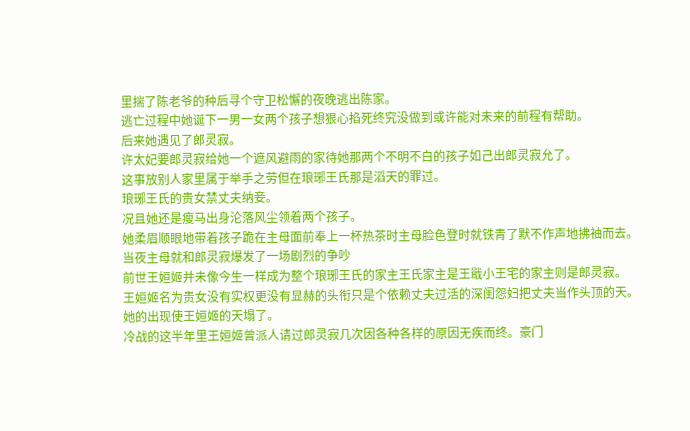里揣了陈老爷的种后寻个守卫松懈的夜晚逃出陈家。
逃亡过程中她诞下一男一女两个孩子想狠心掐死终究没做到或许能对未来的前程有帮助。
后来她遇见了郎灵寂。
许太妃要郎灵寂给她一个遮风避雨的家待她那两个不明不白的孩子如己出郎灵寂允了。
这事放别人家里属于举手之劳但在琅琊王氏那是滔天的罪过。
琅琊王氏的贵女禁丈夫纳妾。
况且她还是瘦马出身沦落风尘领着两个孩子。
她柔眉顺眼地带着孩子跪在主母面前奉上一杯热茶时主母脸色登时就铁青了默不作声地拂袖而去。
当夜主母就和郎灵寂爆发了一场剧烈的争吵
前世王姮姬并未像今生一样成为整个琅琊王氏的家主王氏家主是王戢小王宅的家主则是郎灵寂。
王姮姬名为贵女没有实权更没有显赫的头衔只是个依赖丈夫过活的深闺怨妇把丈夫当作头顶的天。
她的出现使王姮姬的天塌了。
冷战的这半年里王姮姬曾派人请过郎灵寂几次因各种各样的原因无疾而终。豪门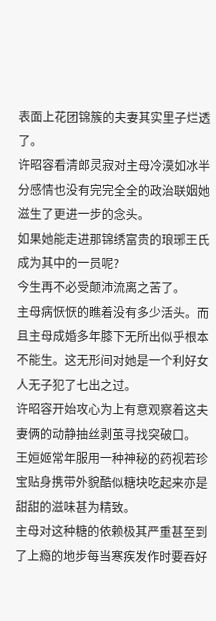表面上花团锦簇的夫妻其实里子烂透了。
许昭容看清郎灵寂对主母冷漠如冰半分感情也没有完完全全的政治联姻她滋生了更进一步的念头。
如果她能走进那锦绣富贵的琅琊王氏成为其中的一员呢?
今生再不必受颠沛流离之苦了。
主母病恹恹的瞧着没有多少活头。而且主母成婚多年膝下无所出似乎根本不能生。这无形间对她是一个利好女人无子犯了七出之过。
许昭容开始攻心为上有意观察着这夫妻俩的动静抽丝剥茧寻找突破口。
王姮姬常年服用一种神秘的药视若珍宝贴身携带外貌酷似糖块吃起来亦是甜甜的滋味甚为精致。
主母对这种糖的依赖极其严重甚至到了上瘾的地步每当寒疾发作时要吞好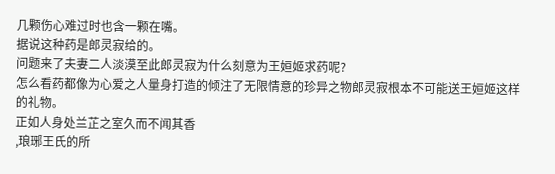几颗伤心难过时也含一颗在嘴。
据说这种药是郎灵寂给的。
问题来了夫妻二人淡漠至此郎灵寂为什么刻意为王姮姬求药呢?
怎么看药都像为心爱之人量身打造的倾注了无限情意的珍异之物郎灵寂根本不可能送王姮姬这样的礼物。
正如人身处兰芷之室久而不闻其香
,琅琊王氏的所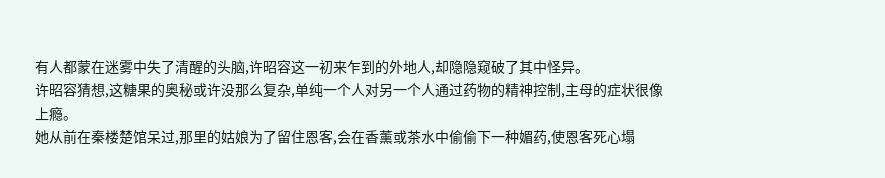有人都蒙在迷雾中失了清醒的头脑,许昭容这一初来乍到的外地人,却隐隐窥破了其中怪异。
许昭容猜想,这糖果的奥秘或许没那么复杂,单纯一个人对另一个人通过药物的精神控制,主母的症状很像上瘾。
她从前在秦楼楚馆呆过,那里的姑娘为了留住恩客,会在香薰或茶水中偷偷下一种媚药,使恩客死心塌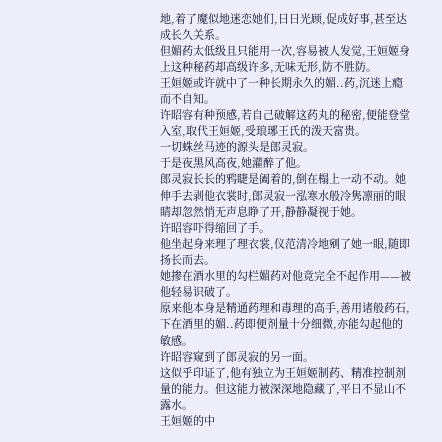地,着了魔似地迷恋她们,日日光顾,促成好事,甚至达成长久关系。
但媚药太低级且只能用一次,容易被人发觉,王姮姬身上这种秘药却高级许多,无味无形,防不胜防。
王姮姬或许就中了一种长期永久的媚..药,沉迷上瘾而不自知。
许昭容有种预感,若自己破解这药丸的秘密,便能登堂入室,取代王姮姬,受琅琊王氏的泼天富贵。
一切蛛丝马迹的源头是郎灵寂。
于是夜黑风高夜,她灌醉了他。
郎灵寂长长的鸦睫是阖着的,倒在榻上一动不动。她伸手去剥他衣裳时,郎灵寂一泓寒水般冷隽凛丽的眼睛却忽然悄无声息睁了开,静静凝视于她。
许昭容吓得缩回了手。
他坐起身来理了理衣裳,仪范清冷地剜了她一眼,随即扬长而去。
她掺在酒水里的勾栏媚药对他竟完全不起作用——被他轻易识破了。
原来他本身是精通药理和毒理的高手,善用诸般药石,下在酒里的媚..药即便剂量十分细微,亦能勾起他的敏感。
许昭容窥到了郎灵寂的另一面。
这似乎印证了,他有独立为王姮姬制药、精准控制剂量的能力。但这能力被深深地隐藏了,平日不显山不露水。
王姮姬的中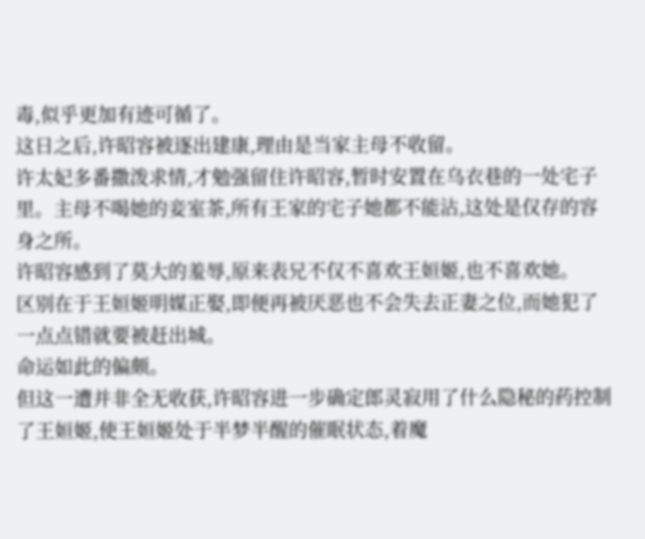毒,似乎更加有迹可循了。
这日之后,许昭容被逐出建康,理由是当家主母不收留。
许太妃多番撒泼求情,才勉强留住许昭容,暂时安置在乌衣巷的一处宅子里。主母不喝她的妾室茶,所有王家的宅子她都不能沾,这处是仅存的容身之所。
许昭容感到了莫大的羞辱,原来表兄不仅不喜欢王姮姬,也不喜欢她。
区别在于王姮姬明媒正娶,即便再被厌恶也不会失去正妻之位,而她犯了一点点错就要被赶出城。
命运如此的偏颇。
但这一遭并非全无收获,许昭容进一步确定郎灵寂用了什么隐秘的药控制了王姮姬,使王姮姬处于半梦半醒的催眠状态,着魔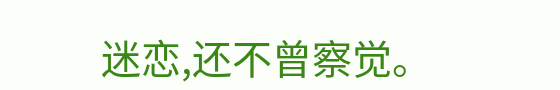迷恋,还不曾察觉。